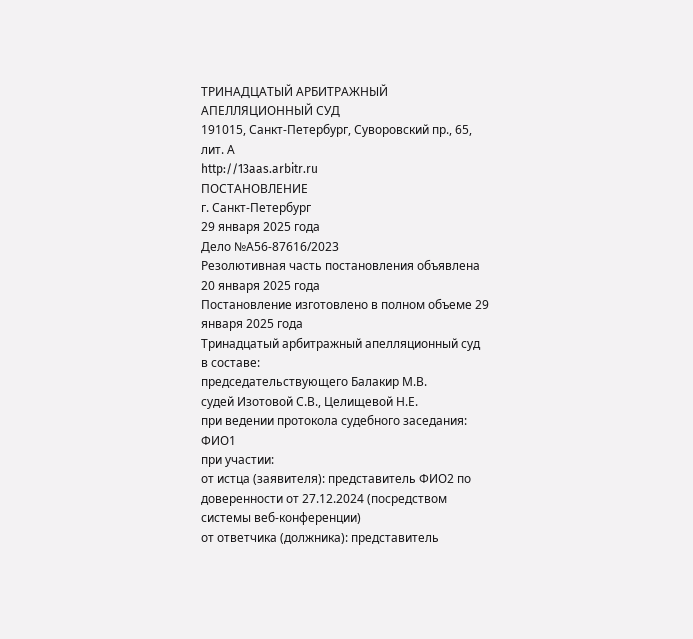ТРИНАДЦАТЫЙ АРБИТРАЖНЫЙ АПЕЛЛЯЦИОННЫЙ СУД
191015, Санкт-Петербург, Суворовский пр., 65, лит. А
http://13aas.arbitr.ru
ПОСТАНОВЛЕНИЕ
г. Санкт-Петербург
29 января 2025 года
Дело №А56-87616/2023
Резолютивная часть постановления объявлена 20 января 2025 года
Постановление изготовлено в полном объеме 29 января 2025 года
Тринадцатый арбитражный апелляционный суд
в составе:
председательствующего Балакир М.В.
судей Изотовой С.В., Целищевой Н.Е.
при ведении протокола судебного заседания: ФИО1
при участии:
от истца (заявителя): представитель ФИО2 по доверенности от 27.12.2024 (посредством системы веб-конференции)
от ответчика (должника): представитель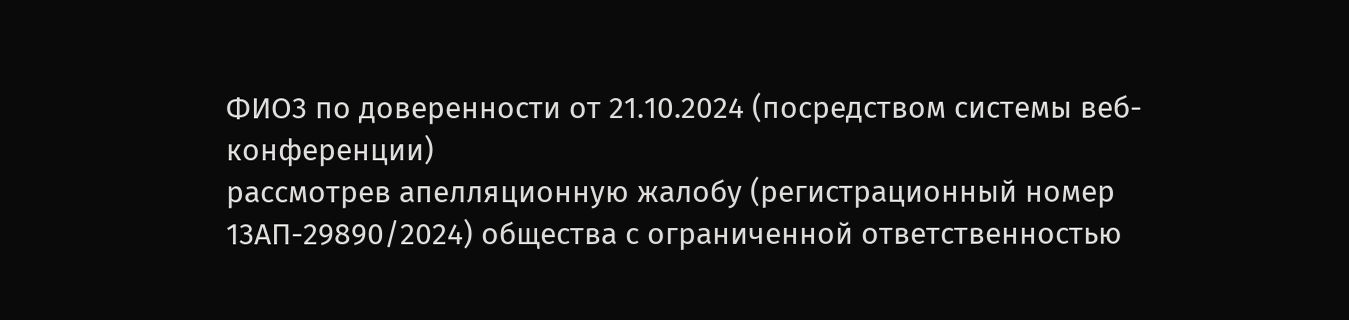ФИО3 по доверенности от 21.10.2024 (посредством системы веб-конференции)
рассмотрев апелляционную жалобу (регистрационный номер 13АП-29890/2024) общества с ограниченной ответственностью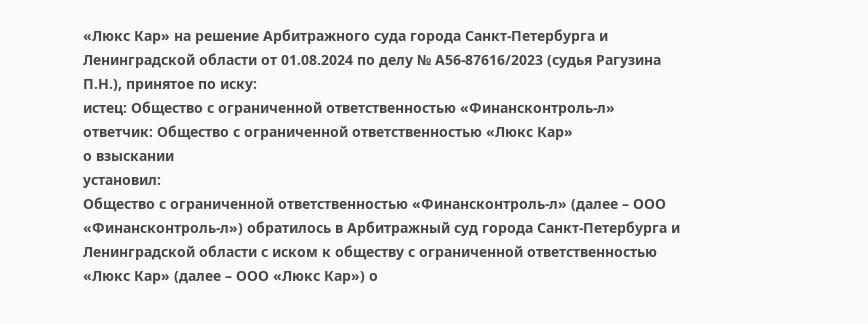«Люкс Кар» на решение Арбитражного суда города Санкт-Петербурга и Ленинградской области от 01.08.2024 по делу № А56-87616/2023 (судья Рагузина П.Н.), принятое по иску:
истец: Общество с ограниченной ответственностью «Финансконтроль-л»
ответчик: Общество с ограниченной ответственностью «Люкс Кар»
о взыскании
установил:
Общество с ограниченной ответственностью «Финансконтроль-л» (далее – ООО «Финансконтроль-л») обратилось в Арбитражный суд города Санкт-Петербурга и Ленинградской области с иском к обществу с ограниченной ответственностью «Люкс Кар» (далее – ООО «Люкс Кар») о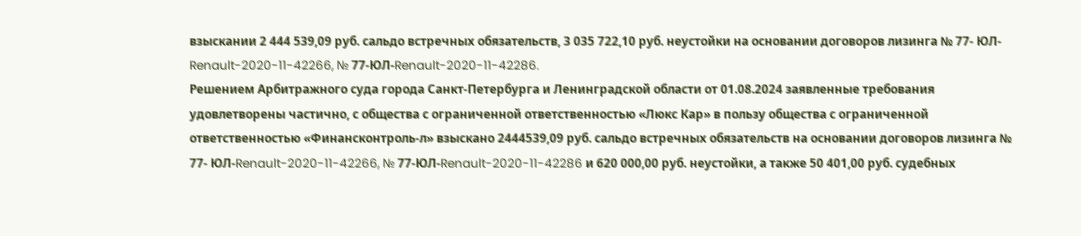взыскании 2 444 539,09 руб. сальдо встречных обязательств, 3 035 722,10 руб. неустойки на основании договоров лизинга № 77- ЮЛ-Renault-2020-11-42266, № 77-ЮЛ-Renault-2020-11-42286.
Решением Арбитражного суда города Санкт-Петербурга и Ленинградской области от 01.08.2024 заявленные требования удовлетворены частично, с общества с ограниченной ответственностью «Люкс Кар» в пользу общества с ограниченной ответственностью «Финансконтроль-л» взыскано 2444539,09 руб. сальдо встречных обязательств на основании договоров лизинга № 77- ЮЛ-Renault-2020-11-42266, № 77-ЮЛ-Renault-2020-11-42286 и 620 000,00 руб. неустойки, а также 50 401,00 руб. судебных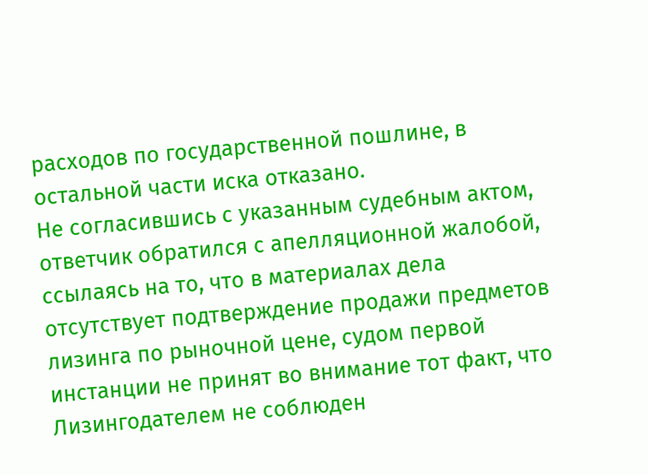расходов по государственной пошлине, в остальной части иска отказано.
Не согласившись с указанным судебным актом, ответчик обратился с апелляционной жалобой, ссылаясь на то, что в материалах дела отсутствует подтверждение продажи предметов лизинга по рыночной цене, судом первой инстанции не принят во внимание тот факт, что Лизингодателем не соблюден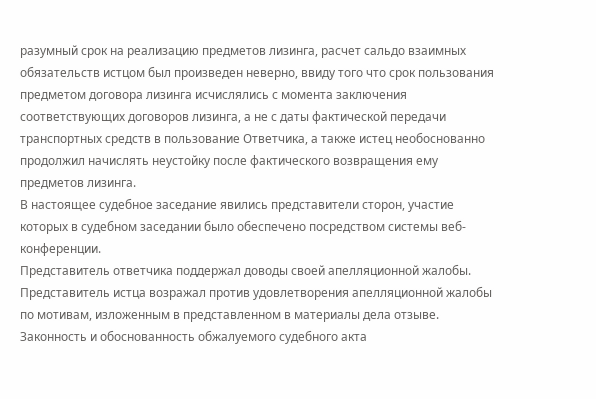разумный срок на реализацию предметов лизинга, расчет сальдо взаимных обязательств истцом был произведен неверно, ввиду того что срок пользования предметом договора лизинга исчислялись с момента заключения соответствующих договоров лизинга, а не с даты фактической передачи транспортных средств в пользование Ответчика, а также истец необоснованно продолжил начислять неустойку после фактического возвращения ему предметов лизинга.
В настоящее судебное заседание явились представители сторон, участие которых в судебном заседании было обеспечено посредством системы веб-конференции.
Представитель ответчика поддержал доводы своей апелляционной жалобы.
Представитель истца возражал против удовлетворения апелляционной жалобы по мотивам, изложенным в представленном в материалы дела отзыве.
Законность и обоснованность обжалуемого судебного акта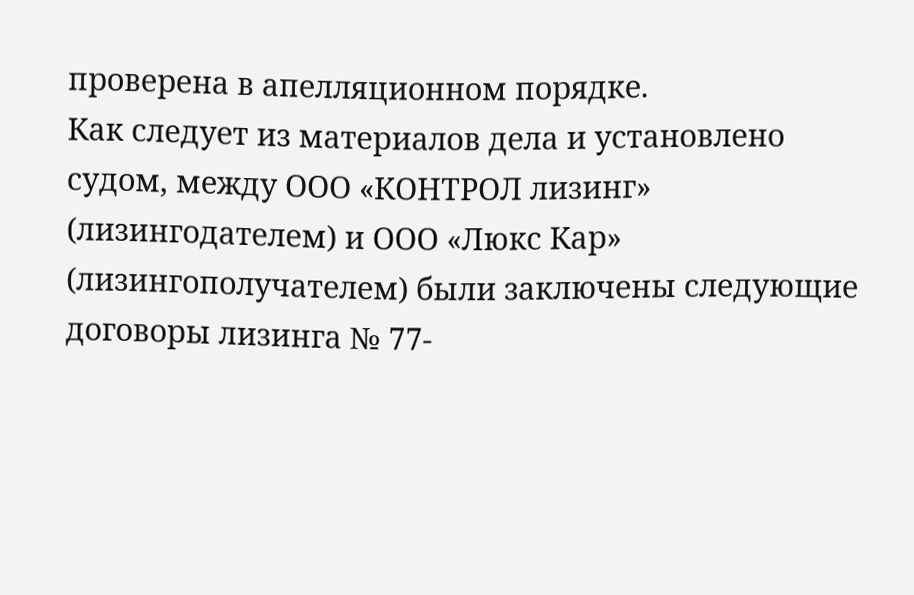проверена в апелляционном порядке.
Как следует из материалов дела и установлено судом, между ООО «КОНТРОЛ лизинг» (лизингодателем) и ООО «Люкс Кар» (лизингополучателем) были заключены следующие договоры лизинга № 77-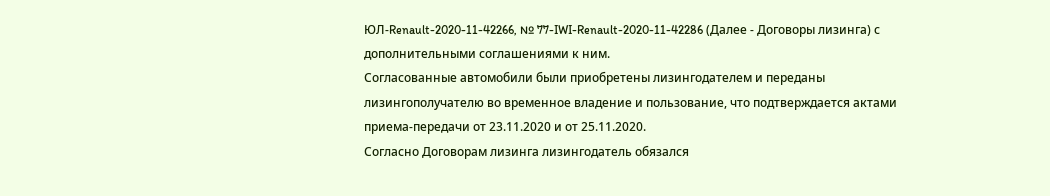ЮЛ-Renault-2020-11-42266, № 77-IWI-Renault-2020-11-42286 (Далее - Договоры лизинга) с дополнительными соглашениями к ним.
Согласованные автомобили были приобретены лизингодателем и переданы лизингополучателю во временное владение и пользование, что подтверждается актами приема-передачи от 23.11.2020 и от 25.11.2020.
Согласно Договорам лизинга лизингодатель обязался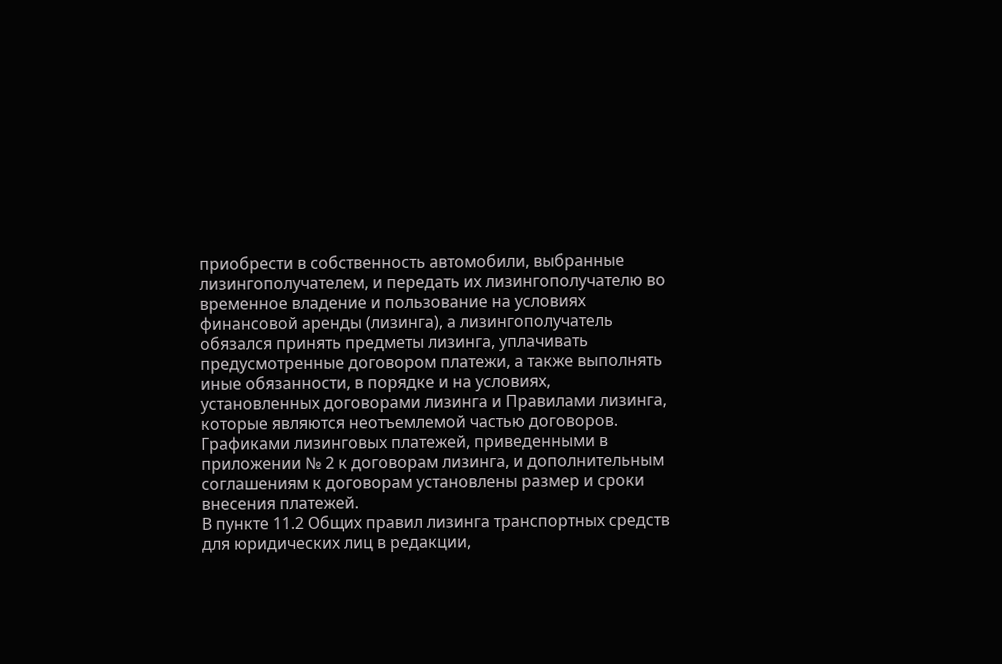приобрести в собственность автомобили, выбранные лизингополучателем, и передать их лизингополучателю во временное владение и пользование на условиях финансовой аренды (лизинга), а лизингополучатель обязался принять предметы лизинга, уплачивать предусмотренные договором платежи, а также выполнять иные обязанности, в порядке и на условиях, установленных договорами лизинга и Правилами лизинга, которые являются неотъемлемой частью договоров.
Графиками лизинговых платежей, приведенными в приложении № 2 к договорам лизинга, и дополнительным соглашениям к договорам установлены размер и сроки внесения платежей.
В пункте 11.2 Общих правил лизинга транспортных средств для юридических лиц в редакции,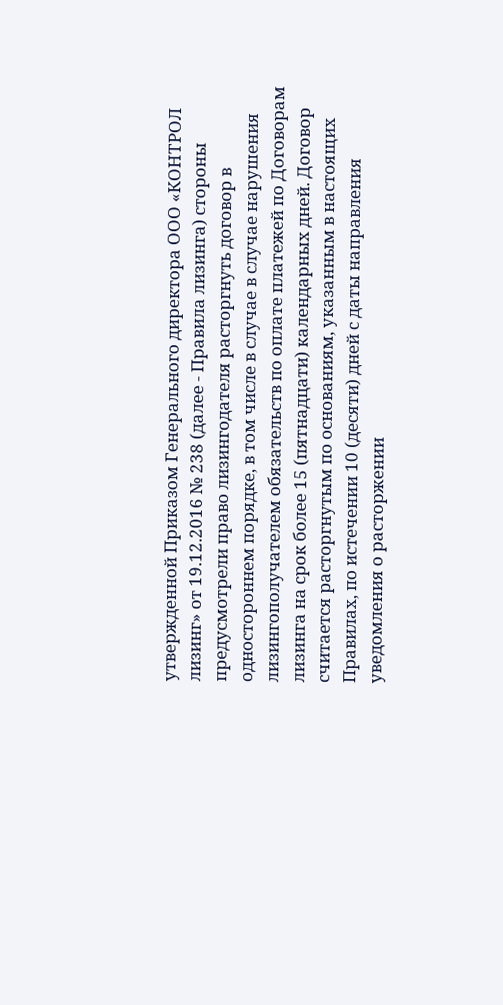утвержденной Приказом Генерального директора ООО «КОНТРОЛ лизинг» от 19.12.2016 № 238 (далее - Правила лизинга) стороны предусмотрели право лизингодателя расторгнуть договор в одностороннем порядке, в том числе в случае в случае нарушения лизингополучателем обязательств по оплате платежей по Договорам лизинга на срок более 15 (пятнадцати) календарных дней. Договор считается расторгнутым по основаниям, указанным в настоящих Правилах, по истечении 10 (десяти) дней с даты направления уведомления о расторжении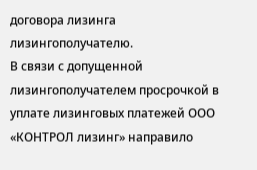договора лизинга лизингополучателю.
В связи с допущенной лизингополучателем просрочкой в уплате лизинговых платежей ООО «КОНТРОЛ лизинг» направило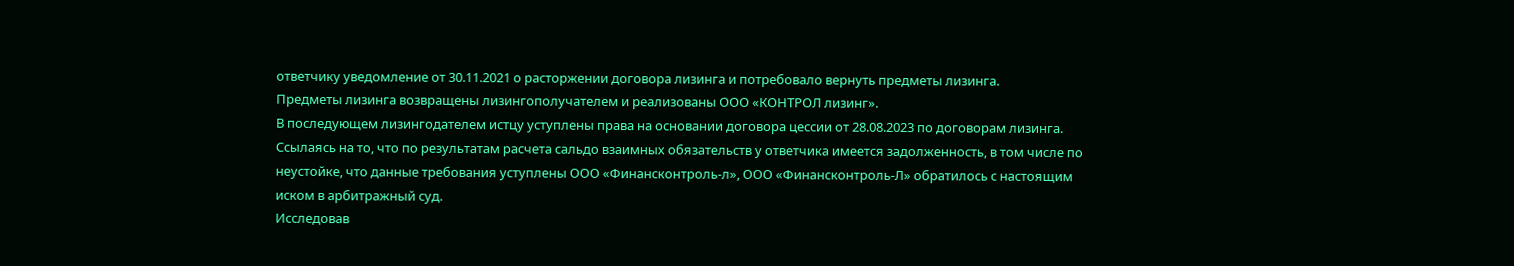ответчику уведомление от 30.11.2021 о расторжении договора лизинга и потребовало вернуть предметы лизинга.
Предметы лизинга возвращены лизингополучателем и реализованы ООО «КОНТРОЛ лизинг».
В последующем лизингодателем истцу уступлены права на основании договора цессии от 28.08.2023 по договорам лизинга.
Ссылаясь на то, что по результатам расчета сальдо взаимных обязательств у ответчика имеется задолженность, в том числе по неустойке, что данные требования уступлены ООО «Финансконтроль-л», ООО «Финансконтроль-Л» обратилось с настоящим иском в арбитражный суд.
Исследовав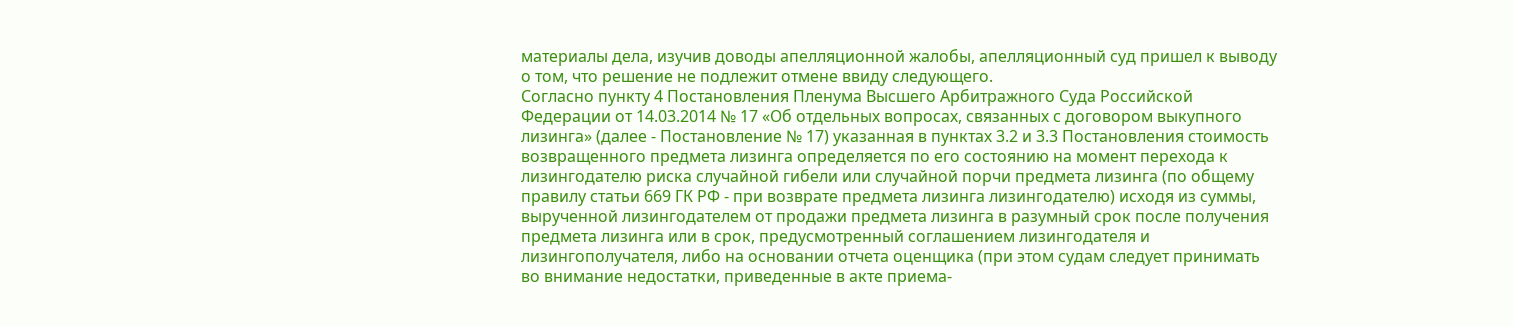материалы дела, изучив доводы апелляционной жалобы, апелляционный суд пришел к выводу о том, что решение не подлежит отмене ввиду следующего.
Согласно пункту 4 Постановления Пленума Высшего Арбитражного Суда Российской Федерации от 14.03.2014 № 17 «Об отдельных вопросах, связанных с договором выкупного лизинга» (далее - Постановление № 17) указанная в пунктах 3.2 и 3.3 Постановления стоимость возвращенного предмета лизинга определяется по его состоянию на момент перехода к лизингодателю риска случайной гибели или случайной порчи предмета лизинга (по общему правилу статьи 669 ГК РФ - при возврате предмета лизинга лизингодателю) исходя из суммы, вырученной лизингодателем от продажи предмета лизинга в разумный срок после получения предмета лизинга или в срок, предусмотренный соглашением лизингодателя и лизингополучателя, либо на основании отчета оценщика (при этом судам следует принимать во внимание недостатки, приведенные в акте приема-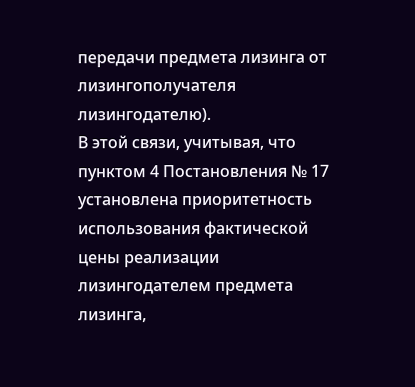передачи предмета лизинга от лизингополучателя лизингодателю).
В этой связи, учитывая, что пунктом 4 Постановления № 17 установлена приоритетность использования фактической цены реализации лизингодателем предмета лизинга,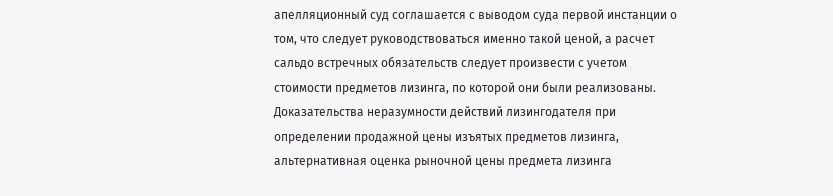апелляционный суд соглашается с выводом суда первой инстанции о том, что следует руководствоваться именно такой ценой, а расчет сальдо встречных обязательств следует произвести с учетом стоимости предметов лизинга, по которой они были реализованы.
Доказательства неразумности действий лизингодателя при определении продажной цены изъятых предметов лизинга, альтернативная оценка рыночной цены предмета лизинга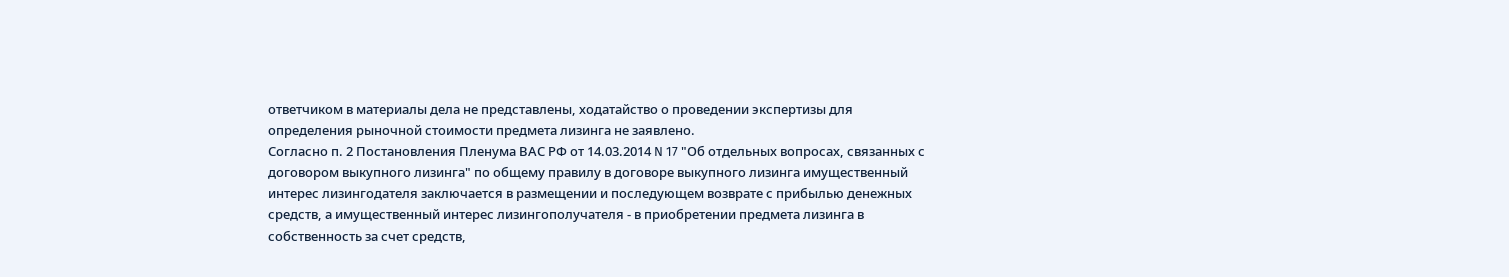ответчиком в материалы дела не представлены, ходатайство о проведении экспертизы для определения рыночной стоимости предмета лизинга не заявлено.
Согласно п. 2 Постановления Пленума ВАС РФ от 14.03.2014 N 17 "Об отдельных вопросах, связанных с договором выкупного лизинга" по общему правилу в договоре выкупного лизинга имущественный интерес лизингодателя заключается в размещении и последующем возврате с прибылью денежных средств, а имущественный интерес лизингополучателя - в приобретении предмета лизинга в собственность за счет средств,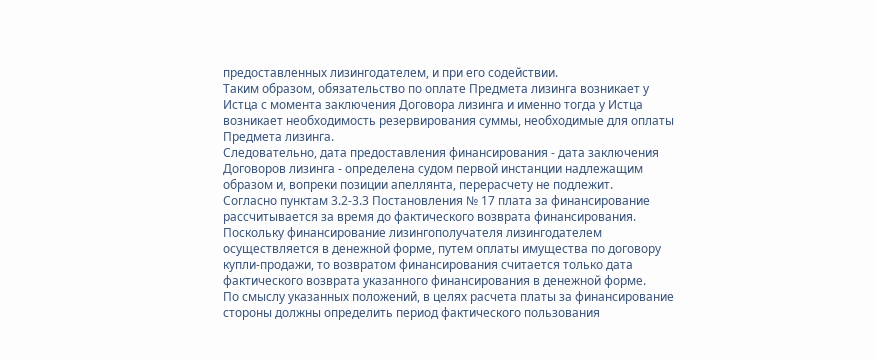предоставленных лизингодателем, и при его содействии.
Таким образом, обязательство по оплате Предмета лизинга возникает у Истца с момента заключения Договора лизинга и именно тогда у Истца возникает необходимость резервирования суммы, необходимые для оплаты Предмета лизинга.
Следовательно, дата предоставления финансирования - дата заключения Договоров лизинга - определена судом первой инстанции надлежащим образом и, вопреки позиции апеллянта, перерасчету не подлежит.
Согласно пунктам 3.2-3.3 Постановления № 17 плата за финансирование рассчитывается за время до фактического возврата финансирования. Поскольку финансирование лизингополучателя лизингодателем осуществляется в денежной форме, путем оплаты имущества по договору купли-продажи, то возвратом финансирования считается только дата фактического возврата указанного финансирования в денежной форме.
По смыслу указанных положений, в целях расчета платы за финансирование стороны должны определить период фактического пользования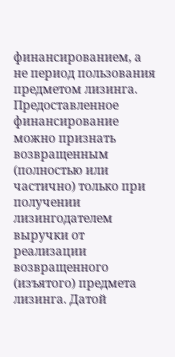финансированием, а не период пользования предметом лизинга.
Предоставленное финансирование можно признать возвращенным (полностью или частично) только при получении лизингодателем выручки от реализации возвращенного (изъятого) предмета лизинга. Датой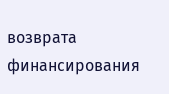возврата финансирования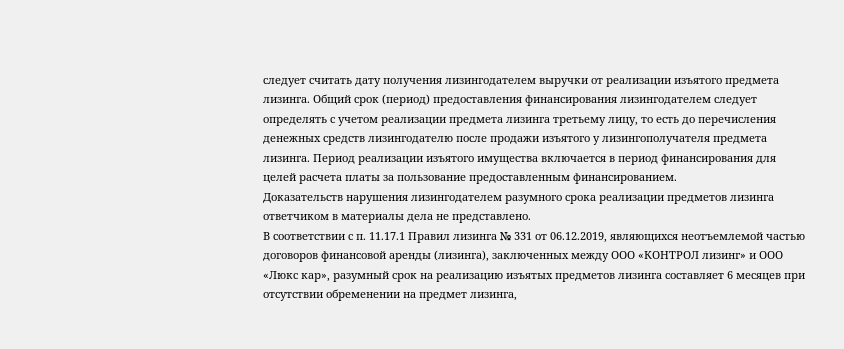следует считать дату получения лизингодателем выручки от реализации изъятого предмета лизинга. Общий срок (период) предоставления финансирования лизингодателем следует определять с учетом реализации предмета лизинга третьему лицу, то есть до перечисления денежных средств лизингодателю после продажи изъятого у лизингополучателя предмета лизинга. Период реализации изъятого имущества включается в период финансирования для целей расчета платы за пользование предоставленным финансированием.
Доказательств нарушения лизингодателем разумного срока реализации предметов лизинга ответчиком в материалы дела не представлено.
В соответствии с п. 11.17.1 Правил лизинга № 331 от 06.12.2019, являющихся неотъемлемой частью договоров финансовой аренды (лизинга), заключенных между ООО «КОНТРОЛ лизинг» и ООО «Люкс кар», разумный срок на реализацию изъятых предметов лизинга составляет 6 месяцев при отсутствии обременении на предмет лизинга,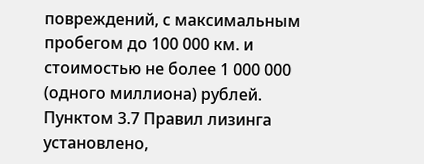повреждений, с максимальным пробегом до 100 000 км. и стоимостью не более 1 000 000 (одного миллиона) рублей.
Пунктом 3.7 Правил лизинга установлено,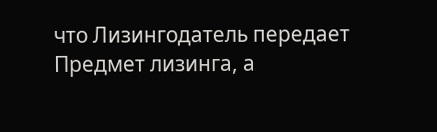что Лизингодатель передает Предмет лизинга, а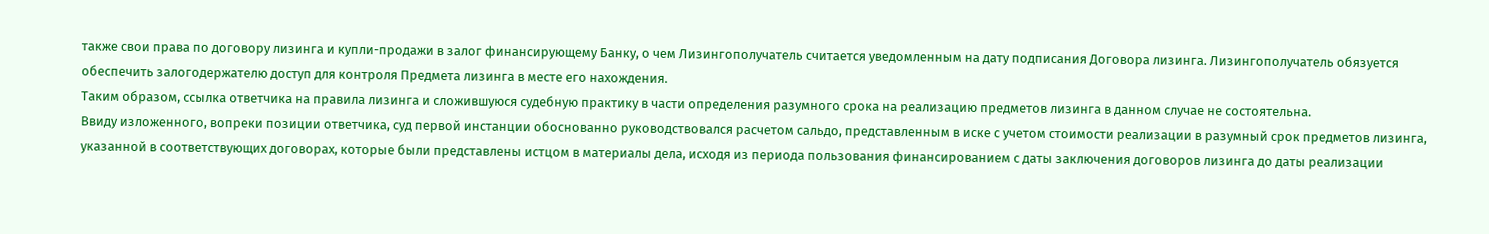также свои права по договору лизинга и купли-продажи в залог финансирующему Банку, о чем Лизингополучатель считается уведомленным на дату подписания Договора лизинга. Лизингополучатель обязуется обеспечить залогодержателю доступ для контроля Предмета лизинга в месте его нахождения.
Таким образом, ссылка ответчика на правила лизинга и сложившуюся судебную практику в части определения разумного срока на реализацию предметов лизинга в данном случае не состоятельна.
Ввиду изложенного, вопреки позиции ответчика, суд первой инстанции обоснованно руководствовался расчетом сальдо, представленным в иске с учетом стоимости реализации в разумный срок предметов лизинга, указанной в соответствующих договорах, которые были представлены истцом в материалы дела, исходя из периода пользования финансированием с даты заключения договоров лизинга до даты реализации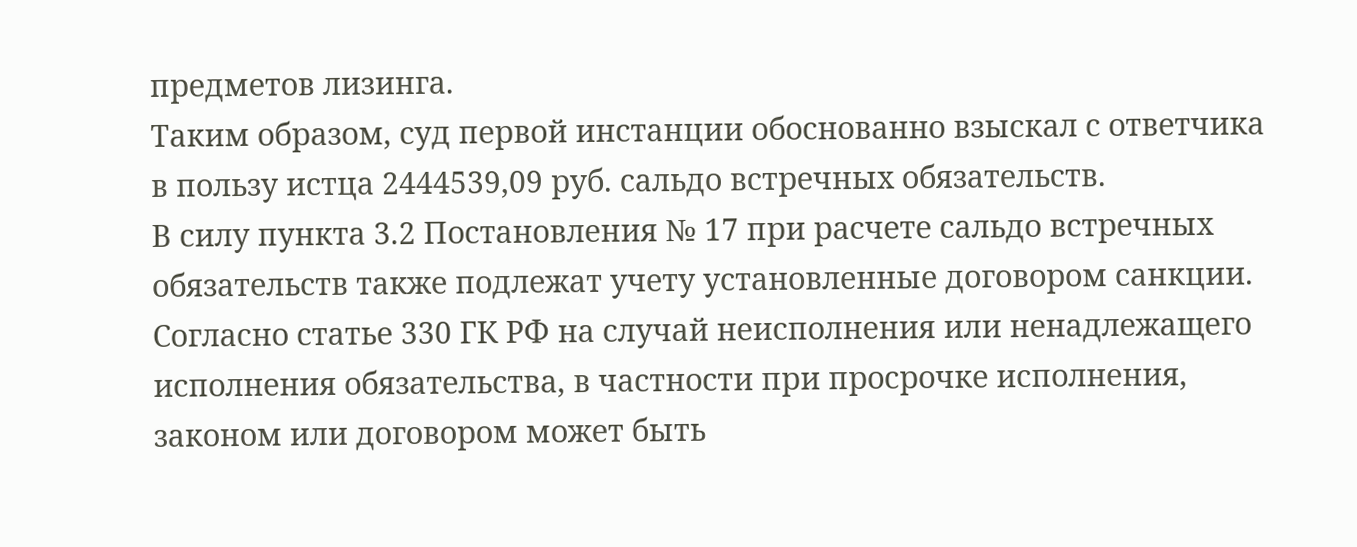предметов лизинга.
Таким образом, суд первой инстанции обоснованно взыскал с ответчика в пользу истца 2444539,09 руб. сальдо встречных обязательств.
В силу пункта 3.2 Постановления № 17 при расчете сальдо встречных обязательств также подлежат учету установленные договором санкции.
Согласно статье 330 ГК РФ на случай неисполнения или ненадлежащего исполнения обязательства, в частности при просрочке исполнения, законом или договором может быть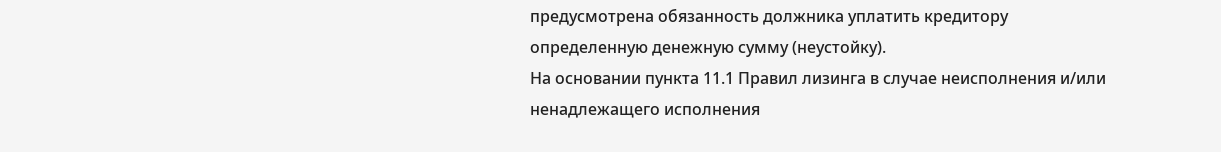предусмотрена обязанность должника уплатить кредитору определенную денежную сумму (неустойку).
На основании пункта 11.1 Правил лизинга в случае неисполнения и/или ненадлежащего исполнения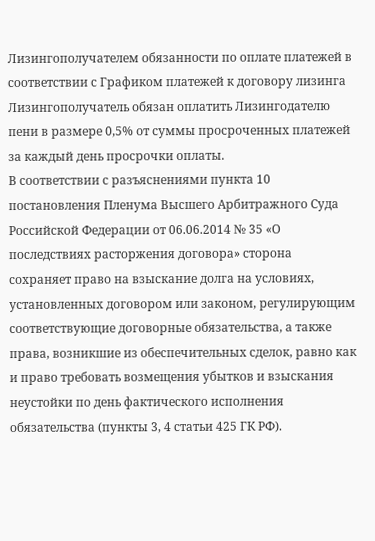Лизингополучателем обязанности по оплате платежей в соответствии с Графиком платежей к договору лизинга Лизингополучатель обязан оплатить Лизингодателю пени в размере 0,5% от суммы просроченных платежей за каждый день просрочки оплаты.
В соответствии с разъяснениями пункта 10 постановления Пленума Высшего Арбитражного Суда Российской Федерации от 06.06.2014 № 35 «О последствиях расторжения договора» сторона сохраняет право на взыскание долга на условиях, установленных договором или законом, регулирующим соответствующие договорные обязательства, а также права, возникшие из обеспечительных сделок, равно как и право требовать возмещения убытков и взыскания неустойки по день фактического исполнения обязательства (пункты 3, 4 статьи 425 ГК РФ).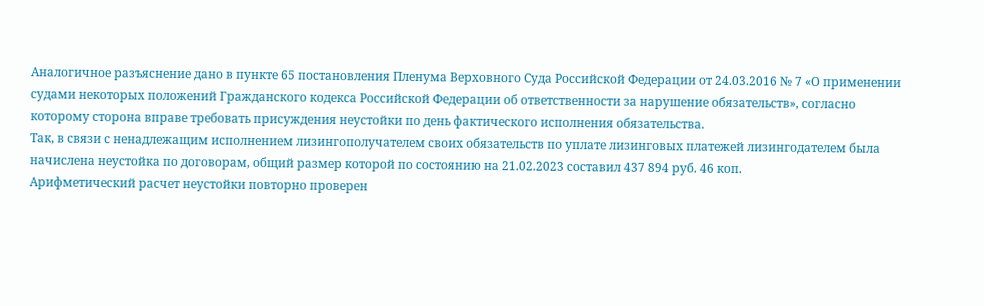Аналогичное разъяснение дано в пункте 65 постановления Пленума Верховного Суда Российской Федерации от 24.03.2016 № 7 «О применении судами некоторых положений Гражданского кодекса Российской Федерации об ответственности за нарушение обязательств», согласно которому сторона вправе требовать присуждения неустойки по день фактического исполнения обязательства.
Так, в связи с ненадлежащим исполнением лизингополучателем своих обязательств по уплате лизинговых платежей лизингодателем была начислена неустойка по договорам, общий размер которой по состоянию на 21.02.2023 составил 437 894 руб. 46 коп.
Арифметический расчет неустойки повторно проверен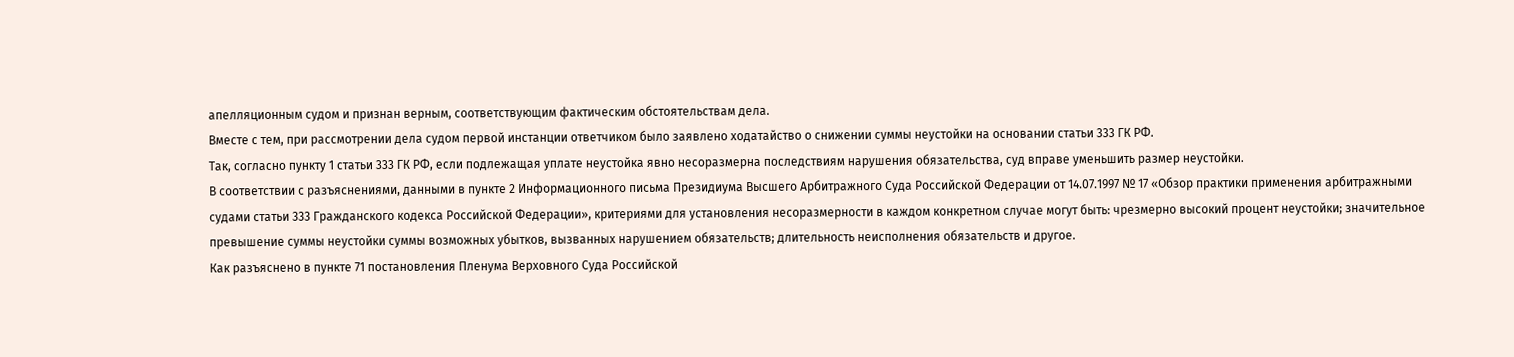апелляционным судом и признан верным, соответствующим фактическим обстоятельствам дела.
Вместе с тем, при рассмотрении дела судом первой инстанции ответчиком было заявлено ходатайство о снижении суммы неустойки на основании статьи 333 ГК РФ.
Так, согласно пункту 1 статьи 333 ГК РФ, если подлежащая уплате неустойка явно несоразмерна последствиям нарушения обязательства, суд вправе уменьшить размер неустойки.
В соответствии с разъяснениями, данными в пункте 2 Информационного письма Президиума Высшего Арбитражного Суда Российской Федерации от 14.07.1997 № 17 «Обзор практики применения арбитражными судами статьи 333 Гражданского кодекса Российской Федерации», критериями для установления несоразмерности в каждом конкретном случае могут быть: чрезмерно высокий процент неустойки; значительное превышение суммы неустойки суммы возможных убытков, вызванных нарушением обязательств; длительность неисполнения обязательств и другое.
Как разъяснено в пункте 71 постановления Пленума Верховного Суда Российской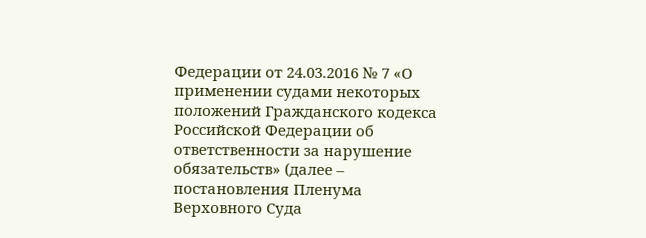Федерации от 24.03.2016 № 7 «О применении судами некоторых положений Гражданского кодекса Российской Федерации об ответственности за нарушение обязательств» (далее – постановления Пленума Верховного Суда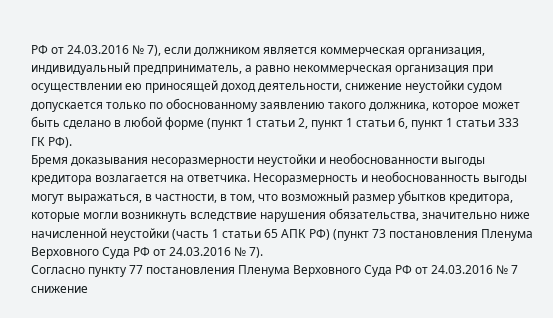РФ от 24.03.2016 № 7), если должником является коммерческая организация, индивидуальный предприниматель, а равно некоммерческая организация при осуществлении ею приносящей доход деятельности, снижение неустойки судом допускается только по обоснованному заявлению такого должника, которое может быть сделано в любой форме (пункт 1 статьи 2, пункт 1 статьи 6, пункт 1 статьи 333 ГК РФ).
Бремя доказывания несоразмерности неустойки и необоснованности выгоды кредитора возлагается на ответчика. Несоразмерность и необоснованность выгоды могут выражаться, в частности, в том, что возможный размер убытков кредитора, которые могли возникнуть вследствие нарушения обязательства, значительно ниже начисленной неустойки (часть 1 статьи 65 АПК РФ) (пункт 73 постановления Пленума Верховного Суда РФ от 24.03.2016 № 7).
Согласно пункту 77 постановления Пленума Верховного Суда РФ от 24.03.2016 № 7 снижение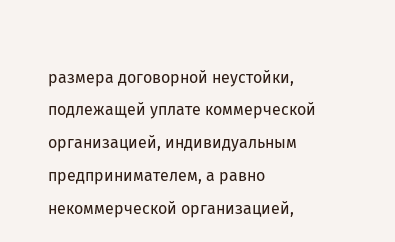размера договорной неустойки, подлежащей уплате коммерческой организацией, индивидуальным предпринимателем, а равно некоммерческой организацией,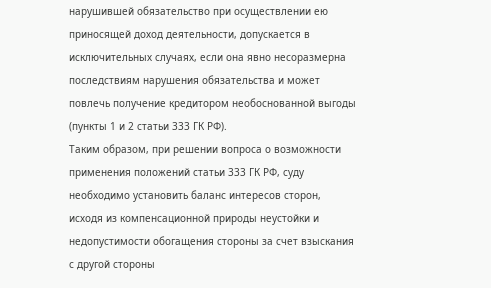нарушившей обязательство при осуществлении ею приносящей доход деятельности, допускается в исключительных случаях, если она явно несоразмерна последствиям нарушения обязательства и может повлечь получение кредитором необоснованной выгоды (пункты 1 и 2 статьи 333 ГК РФ).
Таким образом, при решении вопроса о возможности применения положений статьи 333 ГК РФ, суду необходимо установить баланс интересов сторон, исходя из компенсационной природы неустойки и недопустимости обогащения стороны за счет взыскания с другой стороны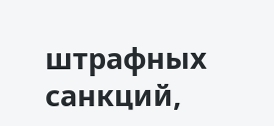штрафных санкций,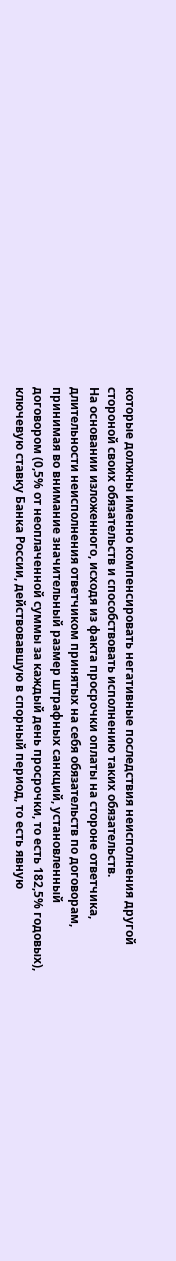которые должны именно компенсировать негативные последствия неисполнения другой стороной своих обязательств и способствовать исполнению таких обязательств.
На основании изложенного, исходя из факта просрочки оплаты на стороне ответчика, длительности неисполнения ответчиком принятых на себя обязательств по договорам, принимая во внимание значительный размер штрафных санкций, установленный договором (0,5% от неоплаченной суммы за каждый день просрочки, то есть 182,5% годовых), ключевую ставку Банка России, действовавшую в спорный период, то есть явную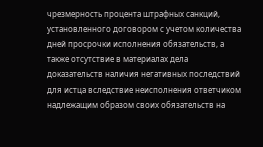чрезмерность процента штрафных санкций, установленного договором с учетом количества дней просрочки исполнения обязательств, а также отсутствие в материалах дела доказательств наличия негативных последствий для истца вследствие неисполнения ответчиком надлежащим образом своих обязательств на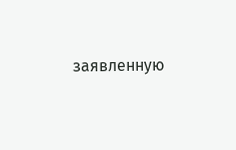заявленную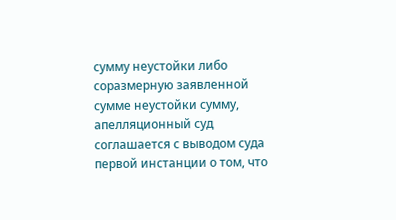сумму неустойки либо соразмерную заявленной сумме неустойки сумму, апелляционный суд соглашается с выводом суда первой инстанции о том, что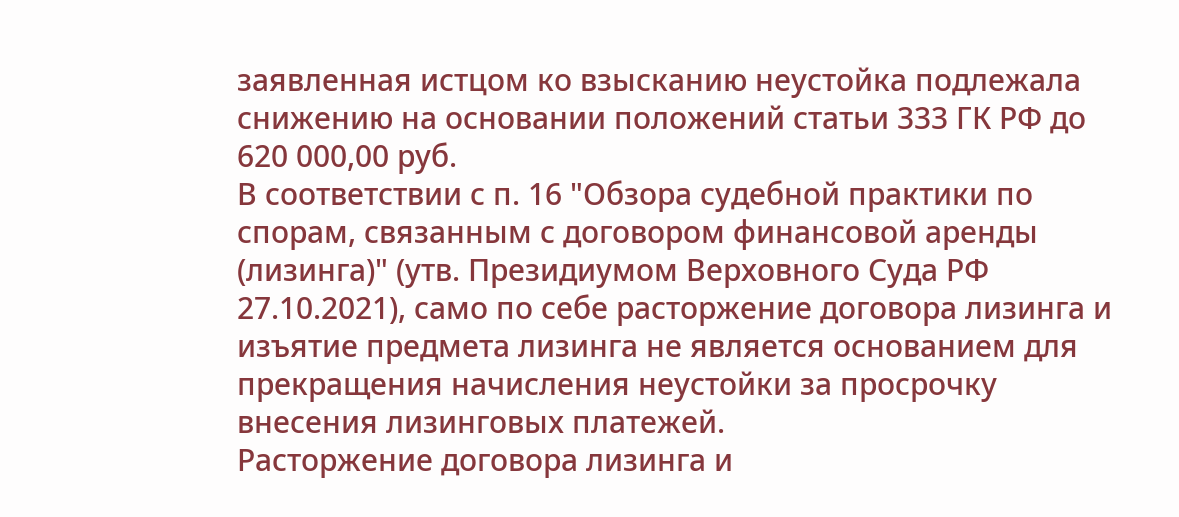заявленная истцом ко взысканию неустойка подлежала снижению на основании положений статьи 333 ГК РФ до 620 000,00 руб.
В соответствии с п. 16 "Обзора судебной практики по спорам, связанным с договором финансовой аренды (лизинга)" (утв. Президиумом Верховного Суда РФ 27.10.2021), само по себе расторжение договора лизинга и изъятие предмета лизинга не является основанием для прекращения начисления неустойки за просрочку внесения лизинговых платежей.
Расторжение договора лизинга и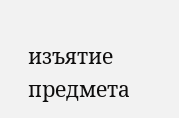изъятие предмета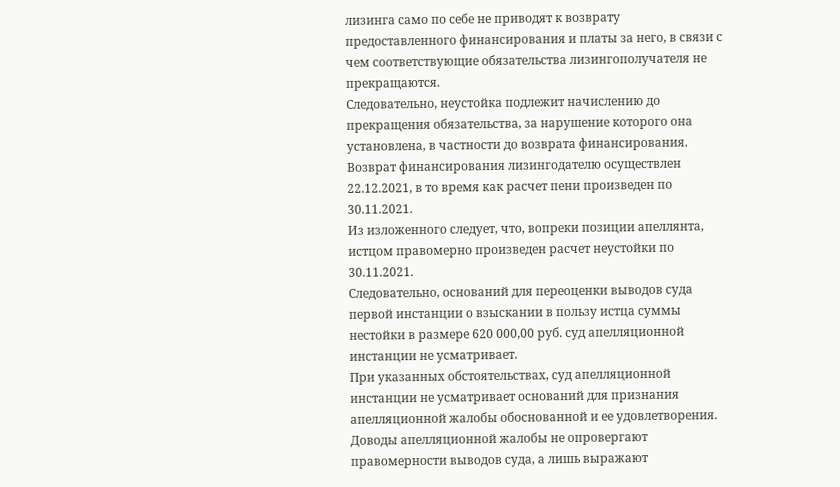лизинга само по себе не приводят к возврату предоставленного финансирования и платы за него, в связи с чем соответствующие обязательства лизингополучателя не прекращаются.
Следовательно, неустойка подлежит начислению до прекращения обязательства, за нарушение которого она установлена, в частности до возврата финансирования.
Возврат финансирования лизингодателю осуществлен 22.12.2021, в то время как расчет пени произведен по 30.11.2021.
Из изложенного следует, что, вопреки позиции апеллянта, истцом правомерно произведен расчет неустойки по 30.11.2021.
Следовательно, оснований для переоценки выводов суда первой инстанции о взыскании в пользу истца суммы нестойки в размере 620 000,00 руб. суд апелляционной инстанции не усматривает.
При указанных обстоятельствах, суд апелляционной инстанции не усматривает оснований для признания апелляционной жалобы обоснованной и ее удовлетворения.
Доводы апелляционной жалобы не опровергают правомерности выводов суда, а лишь выражают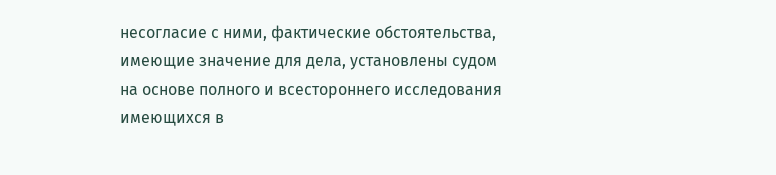несогласие с ними, фактические обстоятельства, имеющие значение для дела, установлены судом на основе полного и всестороннего исследования имеющихся в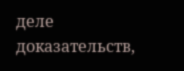деле доказательств,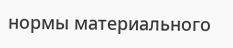нормы материального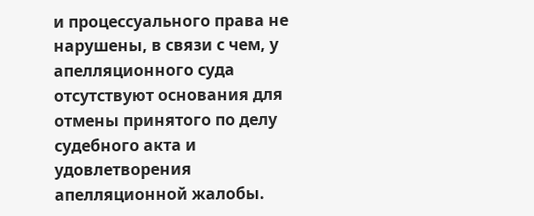и процессуального права не нарушены, в связи с чем, у апелляционного суда отсутствуют основания для отмены принятого по делу судебного акта и удовлетворения апелляционной жалобы.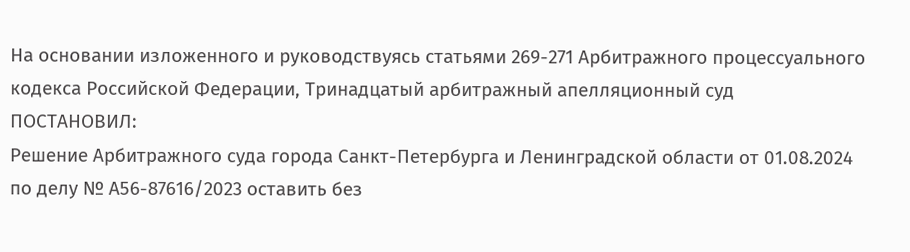На основании изложенного и руководствуясь статьями 269-271 Арбитражного процессуального кодекса Российской Федерации, Тринадцатый арбитражный апелляционный суд
ПОСТАНОВИЛ:
Решение Арбитражного суда города Санкт-Петербурга и Ленинградской области от 01.08.2024 по делу № А56-87616/2023 оставить без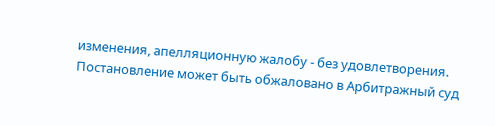изменения, апелляционную жалобу - без удовлетворения.
Постановление может быть обжаловано в Арбитражный суд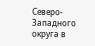Северо-Западного округа в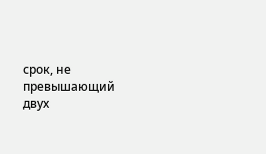срок, не превышающий двух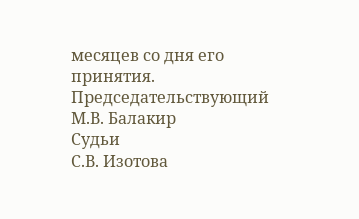месяцев со дня его принятия.
Председательствующий
М.В. Балакир
Судьи
С.В. Изотова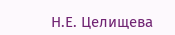Н.Е. Целищева